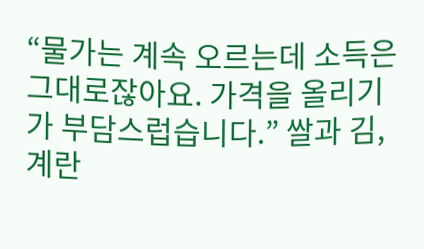“물가는 계속 오르는데 소득은 그대로잖아요. 가격을 올리기가 부담스럽습니다.” 쌀과 김, 계란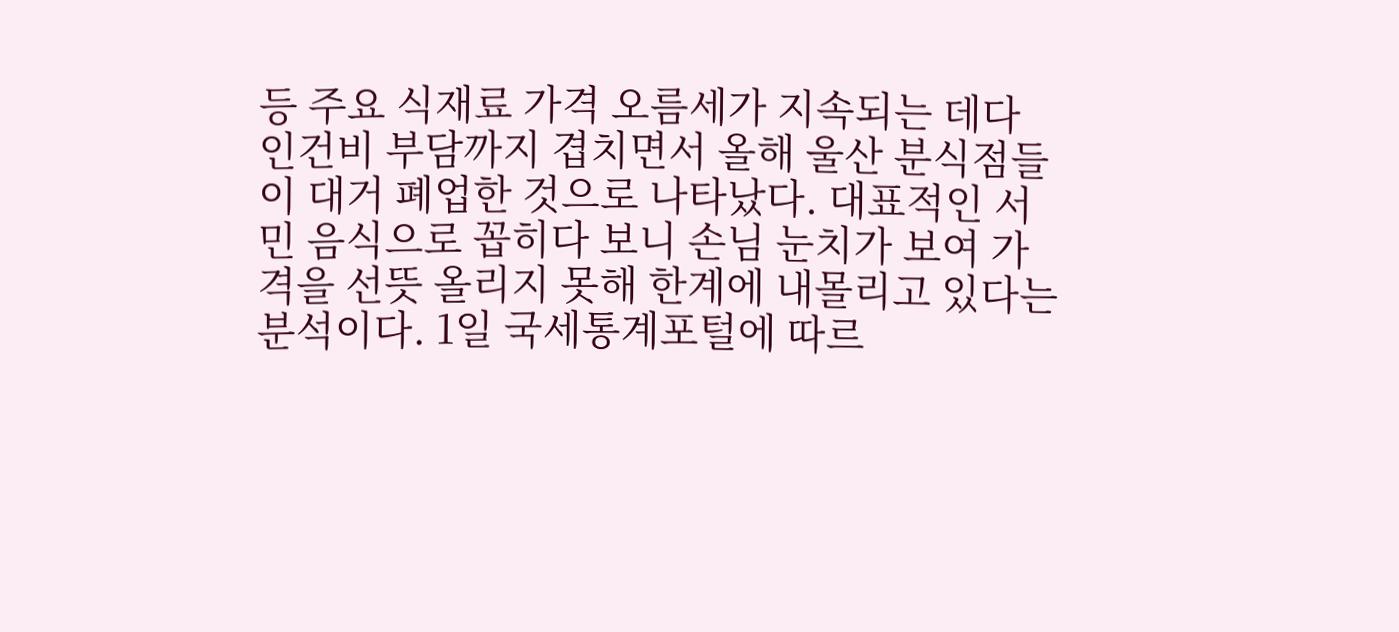등 주요 식재료 가격 오름세가 지속되는 데다 인건비 부담까지 겹치면서 올해 울산 분식점들이 대거 폐업한 것으로 나타났다. 대표적인 서민 음식으로 꼽히다 보니 손님 눈치가 보여 가격을 선뜻 올리지 못해 한계에 내몰리고 있다는 분석이다. 1일 국세통계포털에 따르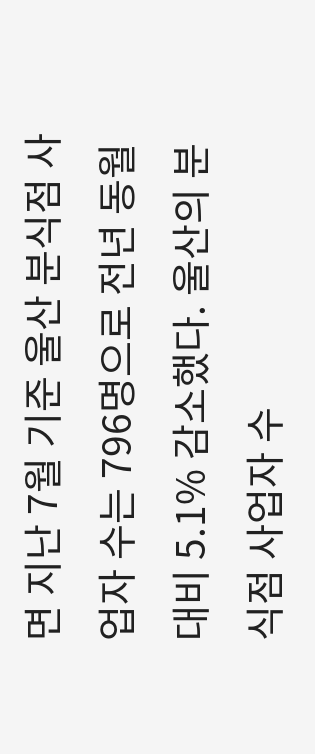면 지난 7월 기준 울산 분식점 사업자 수는 796명으로 전년 동월 대비 5.1% 감소했다. 울산의 분식점 사업자 수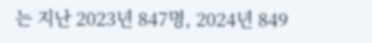는 지난 2023년 847명, 2024년 849